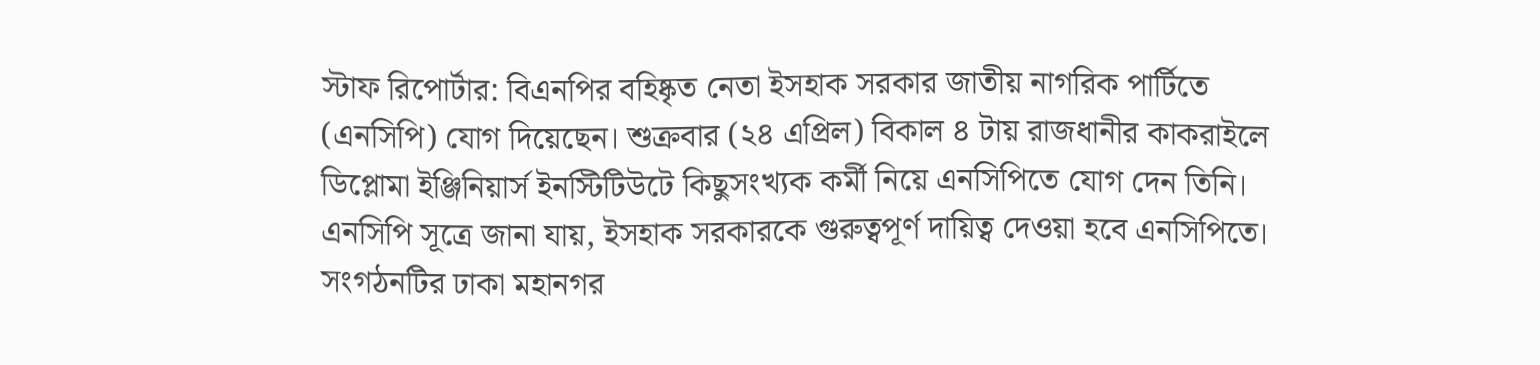স্টাফ রিপোর্টার: বিএনপির বহিষ্কৃত নেতা ইসহাক সরকার জাতীয় নাগরিক পার্টিতে (এনসিপি) যোগ দিয়েছেন। শুক্রবার (২৪ এপ্রিল) বিকাল ৪ টায় রাজধানীর কাকরাইলে ডিপ্লোমা ইঞ্জিনিয়ার্স ইনস্টিটিউটে কিছুসংখ্যক কর্মী নিয়ে এনসিপিতে যোগ দেন তিনি।
এনসিপি সূত্রে জানা যায়, ইসহাক সরকারকে গুরুত্বপূর্ণ দায়িত্ব দেওয়া হবে এনসিপিতে। সংগঠনটির ঢাকা মহানগর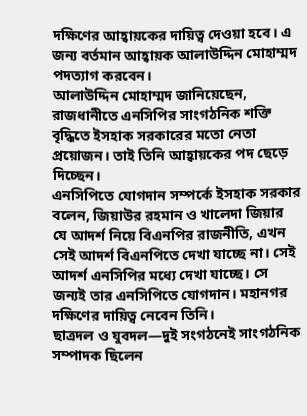দক্ষিণের আহ্বায়কের দায়িত্ব দেওয়া হবে। এ জন্য বর্তমান আহ্বায়ক আলাউদ্দিন মোহাম্মদ পদত্যাগ করবেন।
আলাউদ্দিন মোহাম্মদ জানিয়েছেন, রাজধানীতে এনসিপির সাংগঠনিক শক্তি বৃদ্ধিতে ইসহাক সরকারের মতো নেতা প্রয়োজন। তাই তিনি আহ্বায়কের পদ ছেড়ে দিচ্ছেন।
এনসিপিতে যোগদান সম্পর্কে ইসহাক সরকার বলেন, জিয়াউর রহমান ও খালেদা জিয়ার যে আদর্শ নিয়ে বিএনপির রাজনীতি, এখন সেই আদর্শ বিএনপিতে দেখা যাচ্ছে না। সেই আদর্শ এনসিপির মধ্যে দেখা যাচ্ছে। সে জন্যই তার এনসিপিতে যোগদান। মহানগর দক্ষিণের দায়িত্ব নেবেন তিনি।
ছাত্রদল ও যুবদল—দুই সংগঠনেই সাংগঠনিক সম্পাদক ছিলেন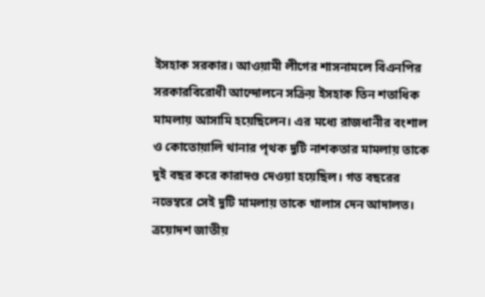ইসহাক সরকার। আওয়ামী লীগের শাসনামলে বিএনপির সরকারবিরোধী আন্দোলনে সক্রিয় ইসহাক তিন শতাধিক মামলায় আসামি হয়েছিলেন। এর মধ্যে রাজধানীর বংশাল ও কোতোয়ালি থানার পৃথক দুটি নাশকতার মামলায় তাকে দুই বছর করে কারাদণ্ড দেওয়া হয়েছিল। গত বছরের নভেম্বরে সেই দুটি মামলায় তাকে খালাস দেন আদালত।
ত্রয়োদশ জাতীয়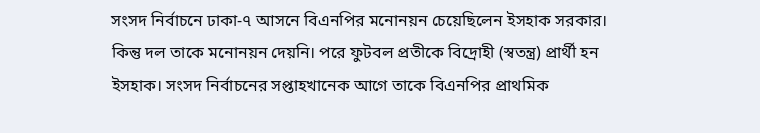সংসদ নির্বাচনে ঢাকা-৭ আসনে বিএনপির মনোনয়ন চেয়েছিলেন ইসহাক সরকার। কিন্তু দল তাকে মনোনয়ন দেয়নি। পরে ফুটবল প্রতীকে বিদ্রোহী (স্বতন্ত্র) প্রার্থী হন ইসহাক। সংসদ নির্বাচনের সপ্তাহখানেক আগে তাকে বিএনপির প্রাথমিক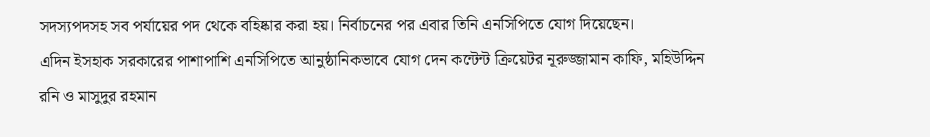সদস্যপদসহ সব পর্যায়ের পদ থেকে বহিষ্কার করা হয়। নির্বাচনের পর এবার তিনি এনসিপিতে যোগ দিয়েছেন।
এদিন ইসহাক সরকারের পাশাপাশি এনসিপিতে আনুষ্ঠানিকভাবে যোগ দেন কন্টেন্ট ক্রিয়েটর নূরুজ্জামান কাফি, মহিউদ্দিন রনি ও মাসুদুর রহমান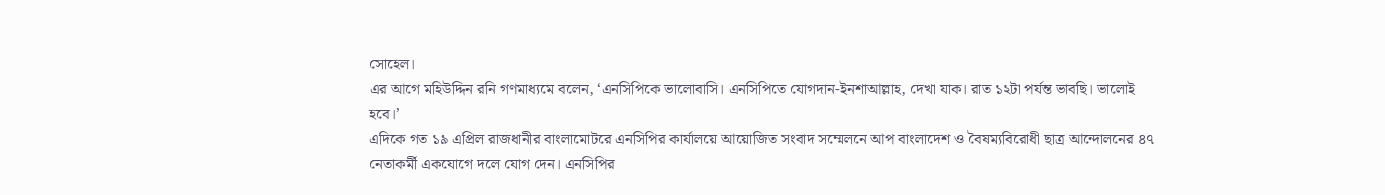সোহেল।
এর আগে মহিউদ্দিন রনি গণমাধ্যমে বলেন, ‘এনসিপিকে ভালোবাসি। এনসিপিতে যোগদান-ইনশাআল্লাহ, দেখা যাক। রাত ১২টা পর্যন্ত ভাবছি। ভালোই হবে।’
এদিকে গত ১৯ এপ্রিল রাজধানীর বাংলামোটরে এনসিপির কার্যালয়ে আয়োজিত সংবাদ সম্মেলনে আপ বাংলাদেশ ও বৈষম্যবিরোধী ছাত্র আন্দোলনের ৪৭ নেতাকর্মী একযোগে দলে যোগ দেন। এনসিপির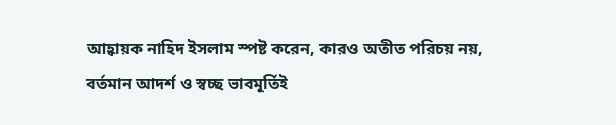আহ্বায়ক নাহিদ ইসলাম স্পষ্ট করেন, কারও অতীত পরিচয় নয়, বর্তমান আদর্শ ও স্বচ্ছ ভাবমূর্তিই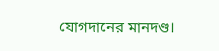যোগদানের মানদণ্ড।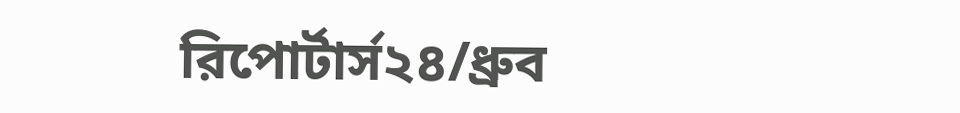রিপোর্টার্স২৪/ধ্রুব